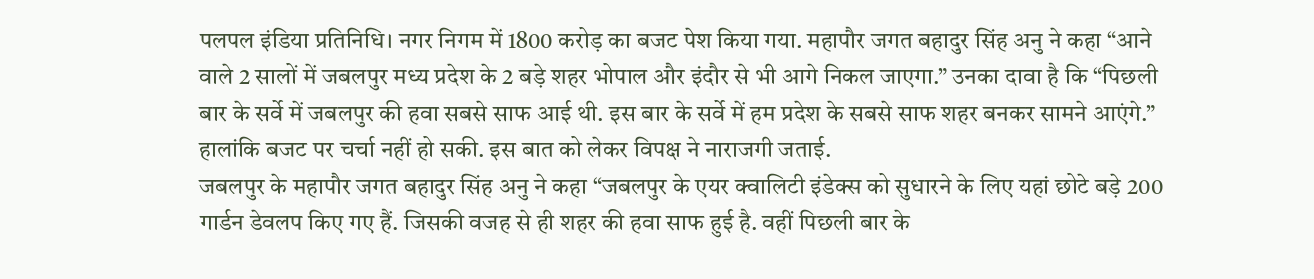पलपल इंडिया प्रतिनिधि। नगर निगम में 1800 करोड़ का बजट पेश किया गया. महापौर जगत बहादुर सिंह अनु ने कहा “आने वाले 2 सालों में जबलपुर मध्य प्रदेश के 2 बड़े शहर भोपाल और इंदौर से भी आगे निकल जाएगा.” उनका दावा है कि “पिछली बार के सर्वे में जबलपुर की हवा सबसे साफ आई थी. इस बार के सर्वे में हम प्रदेश के सबसे साफ शहर बनकर सामने आएंगे.” हालांकि बजट पर चर्चा नहीं हो सकी. इस बात को लेकर विपक्ष ने नाराजगी जताई.
जबलपुर के महापौर जगत बहादुर सिंह अनु ने कहा “जबलपुर के एयर क्वालिटी इंडेक्स को सुधारने के लिए यहां छोटे बड़े 200 गार्डन डेवलप किए गए हैं. जिसकी वजह से ही शहर की हवा साफ हुई है. वहीं पिछली बार के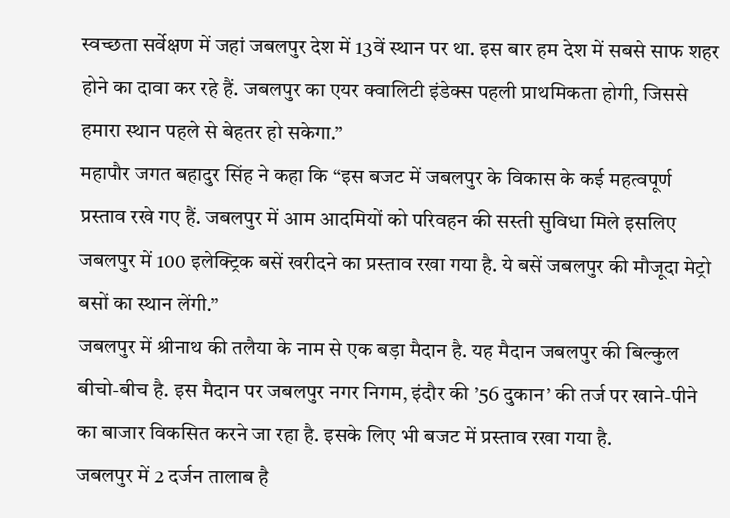स्वच्छता सर्वेक्षण में जहां जबलपुर देश में 13वें स्थान पर था. इस बार हम देश में सबसे साफ शहर होने का दावा कर रहे हैं. जबलपुर का एयर क्वालिटी इंडेक्स पहली प्राथमिकता होगी, जिससे हमारा स्थान पहले से बेहतर हो सकेगा.”
महापौर जगत बहादुर सिंह ने कहा कि “इस बजट में जबलपुर के विकास के कई महत्वपूर्ण प्रस्ताव रखे गए हैं. जबलपुर में आम आदमियों को परिवहन की सस्ती सुविधा मिले इसलिए जबलपुर में 100 इलेक्ट्रिक बसें खरीदने का प्रस्ताव रखा गया है. ये बसें जबलपुर की मौजूदा मेट्रो बसों का स्थान लेंगी.”
जबलपुर में श्रीनाथ की तलैया के नाम से एक बड़ा मैदान है. यह मैदान जबलपुर की बिल्कुल बीचो-बीच है. इस मैदान पर जबलपुर नगर निगम, इंदौर की ’56 दुकान’ की तर्ज पर खाने-पीने का बाजार विकसित करने जा रहा है. इसके लिए भी बजट में प्रस्ताव रखा गया है.
जबलपुर में 2 दर्जन तालाब है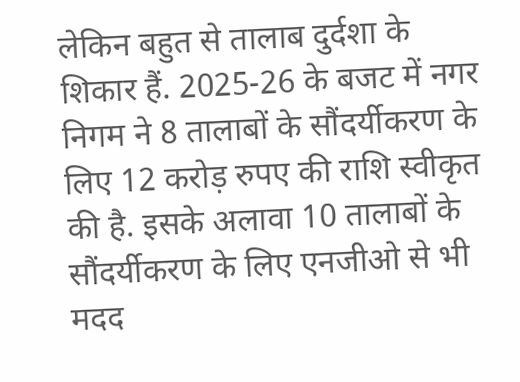लेकिन बहुत से तालाब दुर्दशा के शिकार हैं. 2025-26 के बजट में नगर निगम ने 8 तालाबों के सौंदर्यीकरण के लिए 12 करोड़ रुपए की राशि स्वीकृत की है. इसके अलावा 10 तालाबों के सौंदर्यीकरण के लिए एनजीओ से भी मदद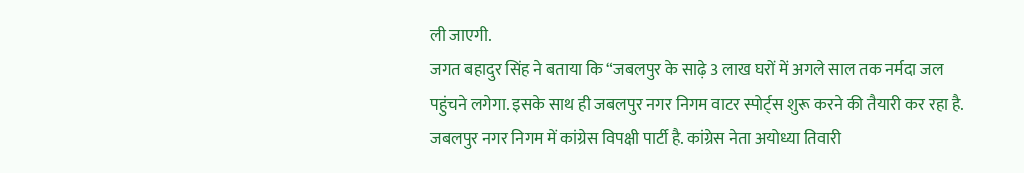ली जाएगी.
जगत बहादुर सिंह ने बताया कि “जबलपुर के साढ़े 3 लाख घरों में अगले साल तक नर्मदा जल पहुंचने लगेगा. इसके साथ ही जबलपुर नगर निगम वाटर स्पोर्ट्स शुरू करने की तैयारी कर रहा है.
जबलपुर नगर निगम में कांग्रेस विपक्षी पार्टी है. कांग्रेस नेता अयोध्या तिवारी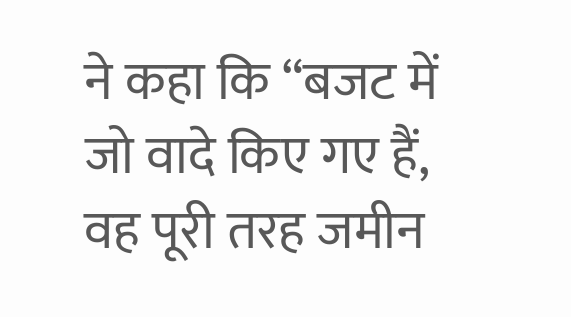ने कहा कि “बजट में जो वादे किए गए हैं, वह पूरी तरह जमीन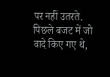पर नहीं उतरते. पिछले बजट में जो वादे किए गए थे,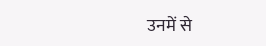उनमें से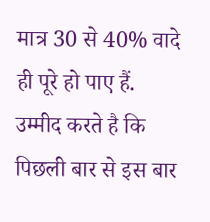मात्र 30 से 40% वादे ही पूरे हो पाए हैं. उम्मीद करते है कि पिछली बार से इस बार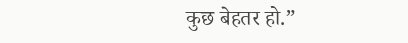कुछ बेहतर हो.”